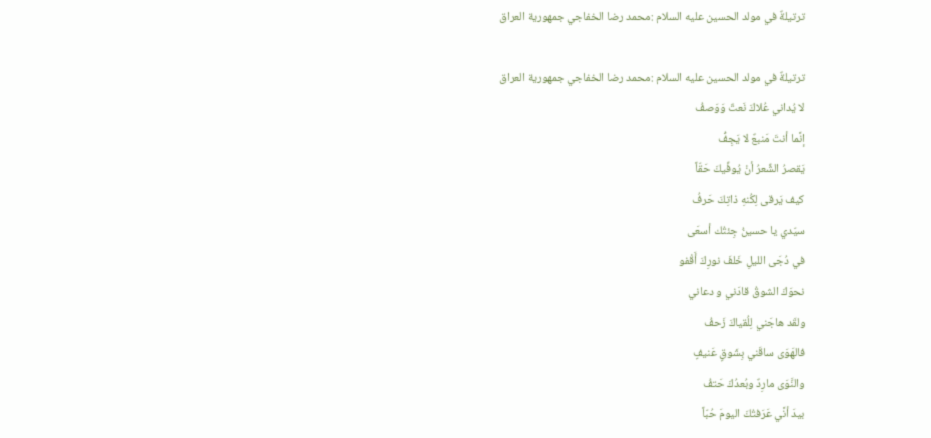ترتيلةٌ في مولد الحسين عليه السلام :محمد رضا الخفاجي جمهورية العراق

ترتيلةٌ في مولد الحسين عليه السلام :محمد رضا الخفاجي جمهورية العراق
لا يُداني عُلاكَ نَعتٌ وَوَصفُ
إنَّما أنتَ مَنبعٌ لا يَجِفُّ
يَقصرُ الشِّعرُ أنْ يُوفِّيكَ حَقّاً
كيف يَرقى لِكُنهِ ذاتِكَ حَرفُ
سيّدي يا حسينُ جِئتُك أسعَى
في دُجَى الليلِ خَلفَ نورِكَ أَقْفو
نحوَكَ الشوقُ قادَني و دعاني
ولقَد هاجَني لِلُقياكَ زَحفُ
فالهَوَى ساقَني بِشَوقٍ عَنيفٍ
والنَّوَى مارِدٌ وبُعدُكَ حَتفُ
بيدَ أنَّي عَرَفتُكَ اليومَ حُبّاً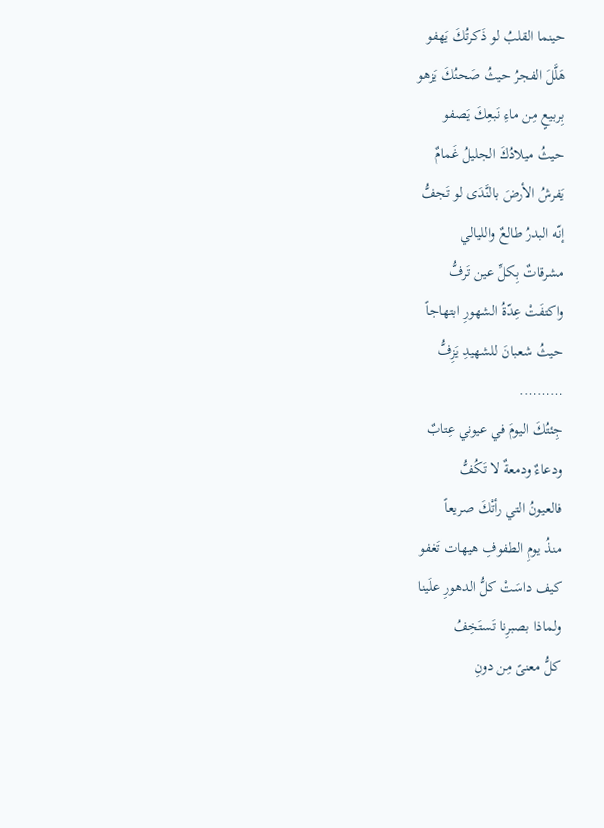حينما القلبُ لو ذَكرتُكَ يَهفو
هَلَّلَ الفجرُ حيثُ صَحنُكَ يَزهو
بِربيعٍ مِن ماءِ نَبعِكَ يَصفو
حيثُ ميلادُكَ الجليلُ غَمامٌ
يَفرشُ الأرضَ بالنَّدَى لو تَجفُّ
إنّه البدرُ طالعٌ والليالي
مشرقاتٌ بِكلِّ عين تَرفُّ
واكتفَتْ عِدّةُ الشهورِ ابتهاجاً
حيثُ شعبانَ للشهيدِ يَزِفُّ
……….
جِئتُكَ اليومَ في عيوني عِتابٌ
ودعاءٌ ودمعةٌ لا تَكُفُّ
فالعيونُ التي رأتْكَ صريعاً
منذُ يومِ الطفوفِ هيهات تَغفو
كيف داسَتْ كلُّ الدهورِ علَينا
ولماذا بصبرِنا تَستَخِفُ
كلُّ معنىً مِن دونِ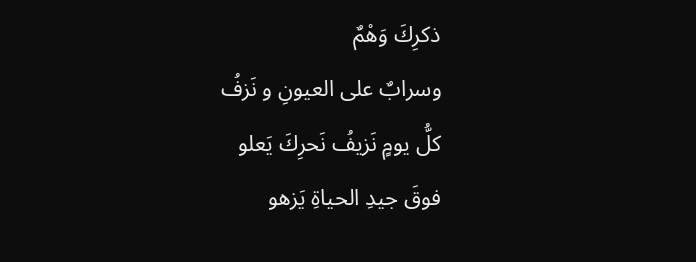ذكرِكَ وَهْمٌ
وسرابٌ على العيونِ و نَزفُ
كلُّ يومٍ نَزيفُ نَحرِكَ يَعلو
فوقَ جيدِ الحياةِ يَزهو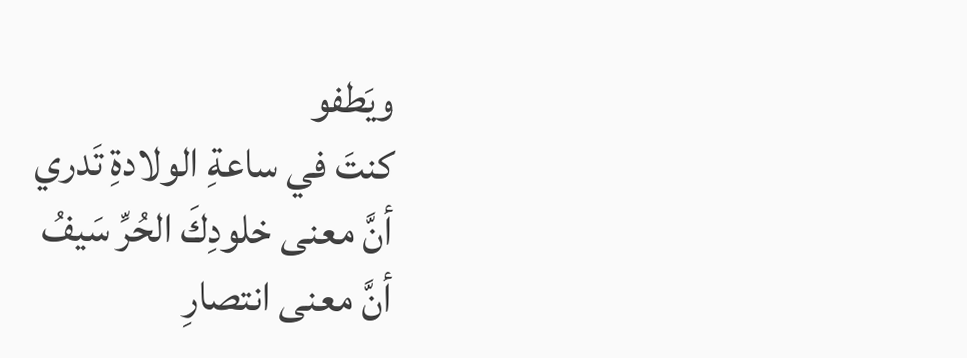ويَطفو
كنتَ في ساعةِ الولادةِ تَدري
أنَّ معنى خلودِكَ الحُرِّ سَيفُ
أنَّ معنى انتصارِ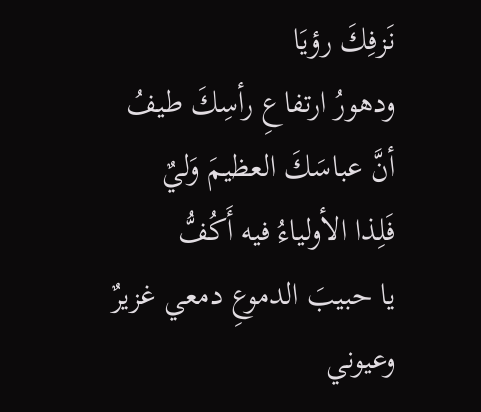نَزفِكَ رؤيَا
ودهورُ ارتفاعِ رأسِكَ طيفُ
أنَّ عباسَكَ العظيمَ وَليٌ
فَلِذا الأولياءُ فيه أَكُفُّ
يا حبيبَ الدموعِ دمعي غزيرٌ
وعيوني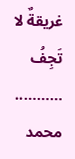غريقةٌ لا تَجِفُ
………..
محمد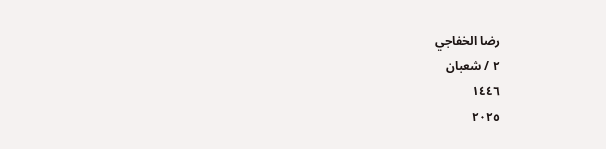رضا الخفاجي
٢ / شعبان
١٤٤٦
٢٠٢٥